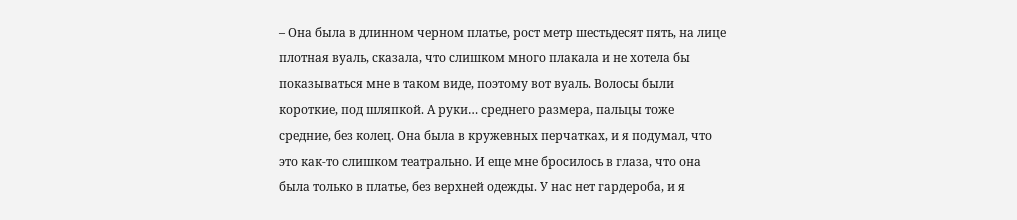– Она была в длинном черном платье, рост метр шестьдесят пять, на лице плотная вуаль, сказала, что слишком много плакала и не хотела бы показываться мне в таком виде, поэтому вот вуаль. Волосы были короткие, под шляпкой. А руки… среднего размера, пальцы тоже средние, без колец. Она была в кружевных перчатках, и я подумал, что это как-то слишком театрально. И еще мне бросилось в глаза, что она была только в платье, без верхней одежды. У нас нет гардероба, и я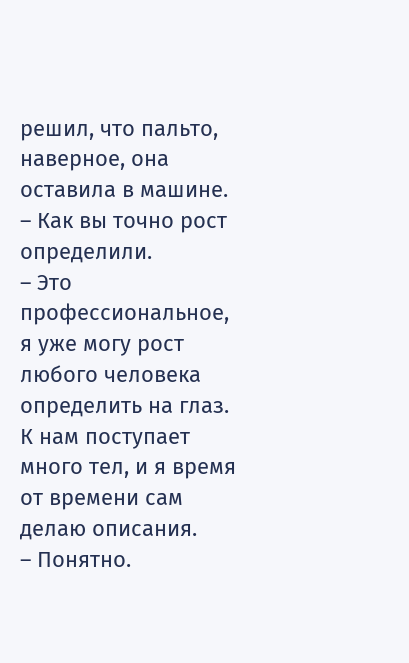решил, что пальто, наверное, она оставила в машине.
– Как вы точно рост определили.
– Это профессиональное, я уже могу рост любого человека определить на глаз. К нам поступает много тел, и я время от времени сам делаю описания.
– Понятно.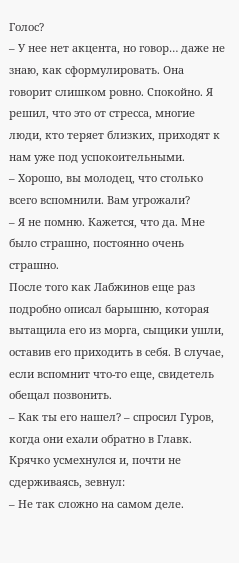Голос?
– У нее нет акцента, но говор… даже не знаю, как сформулировать. Она говорит слишком ровно. Спокойно. Я решил, что это от стресса, многие люди, кто теряет близких, приходят к нам уже под успокоительными.
– Хорошо, вы молодец, что столько всего вспомнили. Вам угрожали?
– Я не помню. Кажется, что да. Мне было страшно, постоянно очень страшно.
После того как Лабжинов еще раз подробно описал барышню, которая вытащила его из морга, сыщики ушли, оставив его приходить в себя. В случае, если вспомнит что-то еще, свидетель обещал позвонить.
– Как ты его нашел? – спросил Гуров, когда они ехали обратно в Главк.
Крячко усмехнулся и, почти не сдерживаясь, зевнул:
– Не так сложно на самом деле.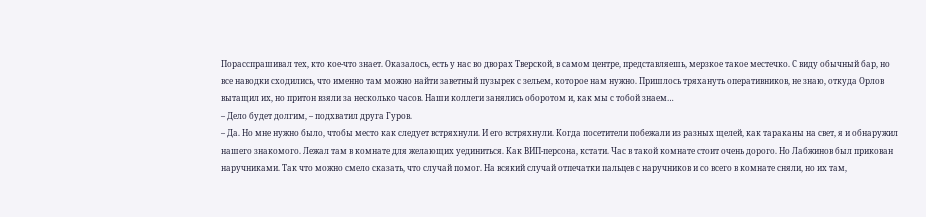Порасспрашивал тех, кто кое-что знает. Оказалось, есть у нас во дворах Тверской, в самом центре, представляешь, мерзкое такое местечко. С виду обычный бар, но все наводки сходились, что именно там можно найти заветный пузырек с зельем, которое нам нужно. Пришлось тряхануть оперативников, не знаю, откуда Орлов вытащил их, но притон взяли за несколько часов. Наши коллеги занялись оборотом и, как мы с тобой знаем…
– Дело будет долгим, – подхватил друга Гуров.
– Да. Но мне нужно было, чтобы место как следует встряхнули. И его встряхнули. Когда посетители побежали из разных щелей, как тараканы на свет, я и обнаружил нашего знакомого. Лежал там в комнате для желающих уединиться. Как ВИП-персона, кстати. Час в такой комнате стоит очень дорого. Но Лабжинов был прикован наручниками. Так что можно смело сказать, что случай помог. На всякий случай отпечатки пальцев с наручников и со всего в комнате сняли, но их там,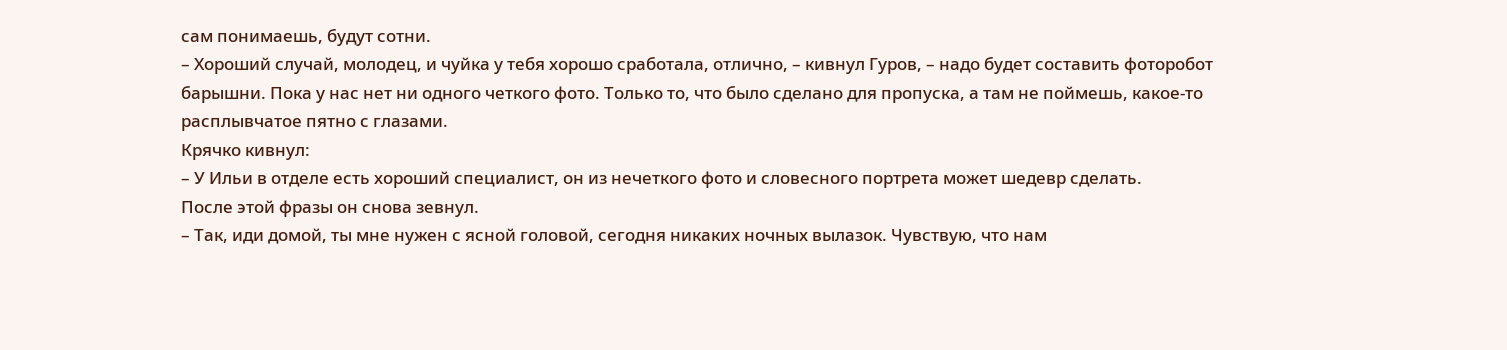сам понимаешь, будут сотни.
– Хороший случай, молодец, и чуйка у тебя хорошо сработала, отлично, – кивнул Гуров, – надо будет составить фоторобот барышни. Пока у нас нет ни одного четкого фото. Только то, что было сделано для пропуска, а там не поймешь, какое-то расплывчатое пятно с глазами.
Крячко кивнул:
– У Ильи в отделе есть хороший специалист, он из нечеткого фото и словесного портрета может шедевр сделать.
После этой фразы он снова зевнул.
– Так, иди домой, ты мне нужен с ясной головой, сегодня никаких ночных вылазок. Чувствую, что нам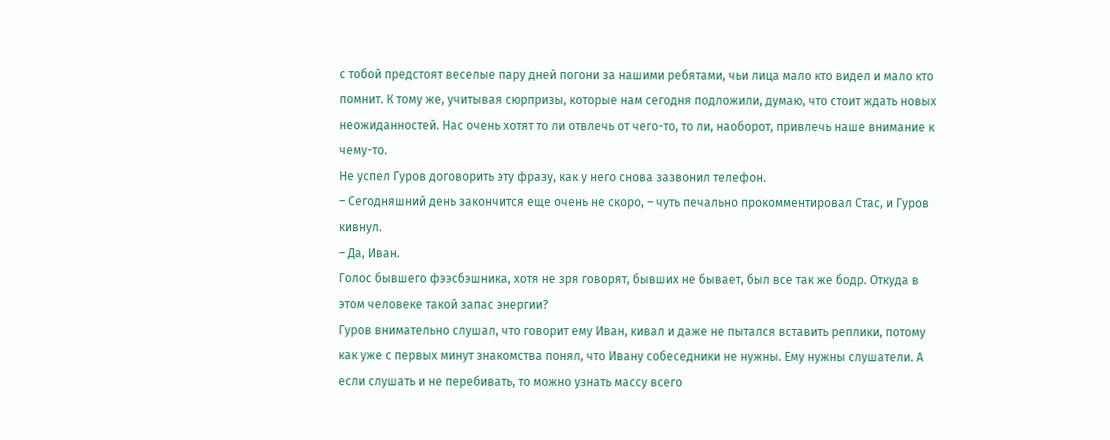с тобой предстоят веселые пару дней погони за нашими ребятами, чьи лица мало кто видел и мало кто помнит. К тому же, учитывая сюрпризы, которые нам сегодня подложили, думаю, что стоит ждать новых неожиданностей. Нас очень хотят то ли отвлечь от чего-то, то ли, наоборот, привлечь наше внимание к чему-то.
Не успел Гуров договорить эту фразу, как у него снова зазвонил телефон.
– Сегодняшний день закончится еще очень не скоро, – чуть печально прокомментировал Стас, и Гуров кивнул.
– Да, Иван.
Голос бывшего фээсбэшника, хотя не зря говорят, бывших не бывает, был все так же бодр. Откуда в этом человеке такой запас энергии?
Гуров внимательно слушал, что говорит ему Иван, кивал и даже не пытался вставить реплики, потому как уже с первых минут знакомства понял, что Ивану собеседники не нужны. Ему нужны слушатели. А если слушать и не перебивать, то можно узнать массу всего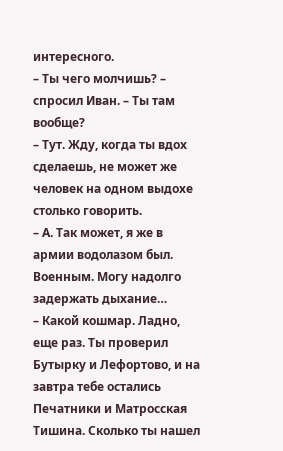интересного.
– Ты чего молчишь? – спросил Иван. – Ты там вообще?
– Тут. Жду, когда ты вдох сделаешь, не может же человек на одном выдохе столько говорить.
– А. Так может, я же в армии водолазом был. Военным. Могу надолго задержать дыхание…
– Какой кошмар. Ладно, еще раз. Ты проверил Бутырку и Лефортово, и на завтра тебе остались Печатники и Матросская Тишина. Сколько ты нашел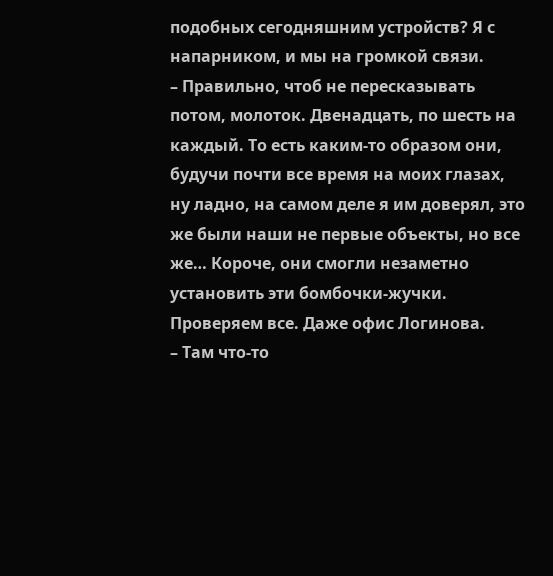подобных сегодняшним устройств? Я с напарником, и мы на громкой связи.
– Правильно, чтоб не пересказывать потом, молоток. Двенадцать, по шесть на каждый. То есть каким-то образом они, будучи почти все время на моих глазах, ну ладно, на самом деле я им доверял, это же были наши не первые объекты, но все же… Короче, они смогли незаметно установить эти бомбочки-жучки. Проверяем все. Даже офис Логинова.
– Там что-то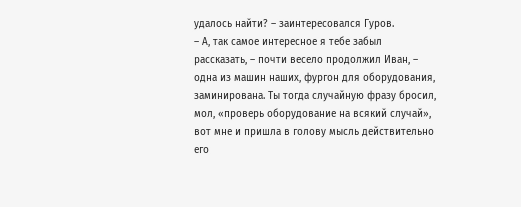удалось найти? – заинтересовался Гуров.
– А, так самое интересное я тебе забыл рассказать, – почти весело продолжил Иван, – одна из машин наших, фургон для оборудования, заминирована. Ты тогда случайную фразу бросил, мол, «проверь оборудование на всякий случай», вот мне и пришла в голову мысль действительно его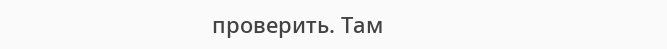проверить. Там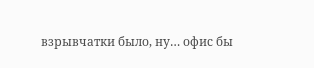взрывчатки было, ну… офис бы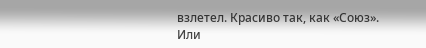взлетел. Красиво так, как «Союз». Или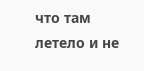что там летело и не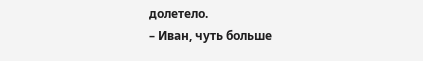долетело.
– Иван, чуть больше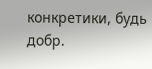конкретики, будь добр.